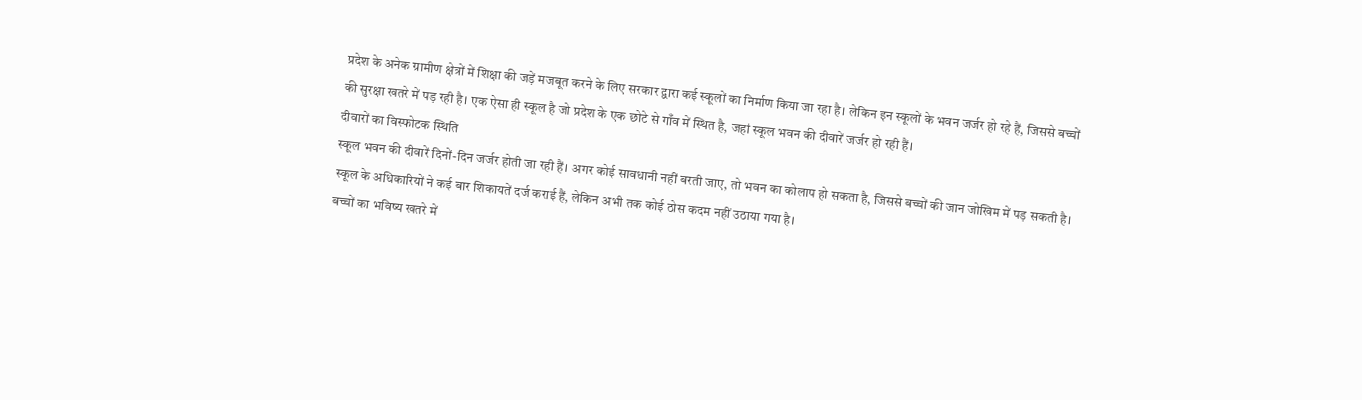प्रदेश के अनेक ग्रामीण क्षेत्रों में शिक्षा की जड़ें मजबूत करने के लिए सरकार द्वारा कई स्कूलों का निर्माण किया जा रहा है। लेकिन इन स्कूलों के भवन जर्जर हो रहे हैं, जिससे बच्चों की सुरक्षा खतरे में पड़ रही है। एक ऐसा ही स्कूल है जो प्रदेश के एक छोटे से गाँव में स्थित है, जहां स्कूल भवन की दीवारें जर्जर हो रही हैं।
दीवारों का विस्फोटक स्थिति
स्कूल भवन की दीवारें दिनों-दिन जर्जर होती जा रही हैं। अगर कोई सावधानी नहीं बरती जाए, तो भवन का कोलाप हो सकता है, जिससे बच्चों की जान जोखिम में पड़ सकती है। स्कूल के अधिकारियों ने कई बार शिकायतें दर्ज कराई हैं, लेकिन अभी तक कोई ठोस कदम नहीं उठाया गया है।
बच्चों का भविष्य खतरे में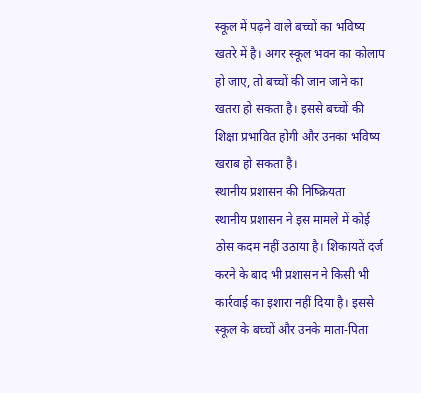स्कूल में पढ़ने वाले बच्चों का भविष्य खतरे में है। अगर स्कूल भवन का कोलाप हो जाए, तो बच्चों की जान जाने का खतरा हो सकता है। इससे बच्चों की शिक्षा प्रभावित होगी और उनका भविष्य खराब हो सकता है।
स्थानीय प्रशासन की निष्क्रियता
स्थानीय प्रशासन ने इस मामले में कोई ठोस कदम नहीं उठाया है। शिकायतें दर्ज करने के बाद भी प्रशासन ने किसी भी कार्रवाई का इशारा नहीं दिया है। इससे स्कूल के बच्चों और उनके माता-पिता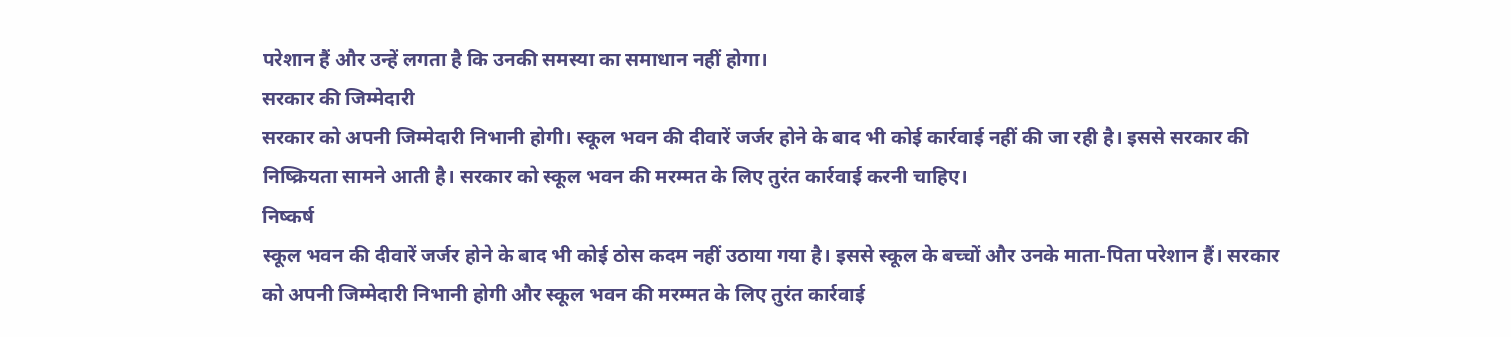परेशान हैं और उन्हें लगता है कि उनकी समस्या का समाधान नहीं होगा।
सरकार की जिम्मेदारी
सरकार को अपनी जिम्मेदारी निभानी होगी। स्कूल भवन की दीवारें जर्जर होने के बाद भी कोई कार्रवाई नहीं की जा रही है। इससे सरकार की निष्क्रियता सामने आती है। सरकार को स्कूल भवन की मरम्मत के लिए तुरंत कार्रवाई करनी चाहिए।
निष्कर्ष
स्कूल भवन की दीवारें जर्जर होने के बाद भी कोई ठोस कदम नहीं उठाया गया है। इससे स्कूल के बच्चों और उनके माता-पिता परेशान हैं। सरकार को अपनी जिम्मेदारी निभानी होगी और स्कूल भवन की मरम्मत के लिए तुरंत कार्रवाई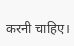करनी चाहिए।